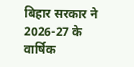बिहार सरकार ने 2026-27 के वार्षिक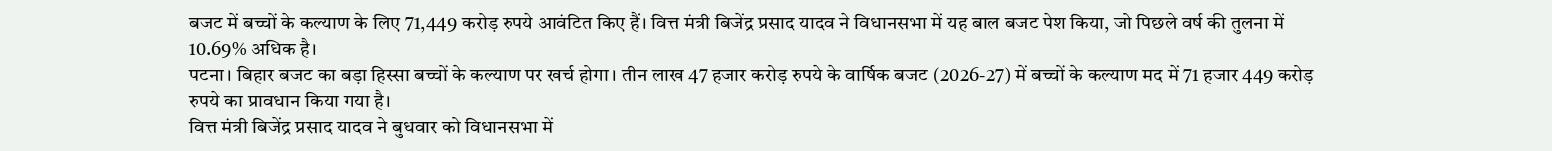बजट में बच्चों के कल्याण के लिए 71,449 करोड़ रुपये आवंटित किए हैं। वित्त मंत्री बिजेंद्र प्रसाद यादव ने विधानसभा में यह बाल बजट पेश किया, जो पिछले वर्ष की तुलना में 10.69% अधिक है।
पटना। बिहार बजट का बड़ा हिस्सा बच्चों के कल्याण पर खर्च होगा। तीन लाख 47 हजार करोड़ रुपये के वार्षिक बजट (2026-27) में बच्चों के कल्याण मद में 71 हजार 449 करोड़ रुपये का प्रावधान किया गया है।
वित्त मंत्री बिजेंद्र प्रसाद यादव ने बुधवार को विधानसभा में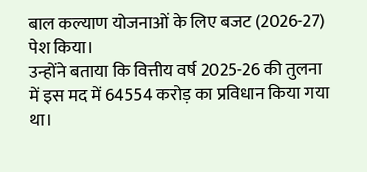बाल कल्याण योजनाओं के लिए बजट (2026-27) पेश किया।
उन्होंने बताया कि वित्तीय वर्ष 2025-26 की तुलना में इस मद में 64554 करोड़ का प्रविधान किया गया था।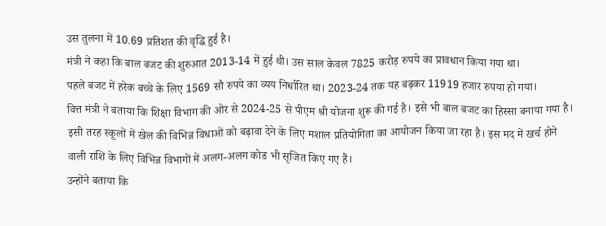उस तुलना में 10.69 प्रतिशत की वृद्धि हुई है।
मंत्री ने कहा कि बाल बजट की शुरुआत 2013-14 में हुई थी। उस साल केवल 7825 करोड़ रुपये का प्रावधान किया गया था।
पहले बजट में हरेक बच्चे के लिए 1569 सौ रुपये का व्यय निर्धारित था। 2023-24 तक यह बढ़कर 11919 हजार रुपया हो गया।
वित्त मंत्री ने बताया कि शिक्षा विभाग की ओर से 2024-25 से पीएम श्री योजना शुरू की गई है। इसे भी बाल बजट का हिस्सा बनाया गया है।
इसी तरह स्कूलों में खेल की विभिन्न विधाओं को बढ़ावा देने के लिए मशाल प्रतियोगिता का आयोजन किया जा रहा है। इस मद में खर्च होने वाली राशि के लिए विभिन्न विभागों में अलग-अलग कोड भी सृजित किए गए हैं।
उन्होंने बताया कि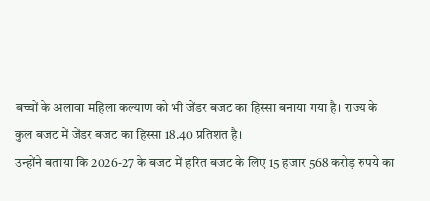बच्चों के अलावा महिला कल्याण को भी जेंडर बजट का हिस्सा बनाया गया है। राज्य के कुल बजट में जेंडर बजट का हिस्सा 18.40 प्रतिशत है।
उन्होंने बताया कि 2026-27 के बजट में हरित बजट के लिए 15 हजार 568 करोड़ रुपये का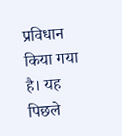प्रविधान किया गया है। यह पिछले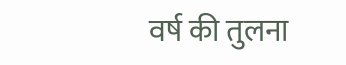वर्ष की तुलना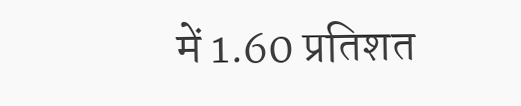में 1.60 प्रतिशत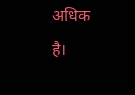अधिक है।